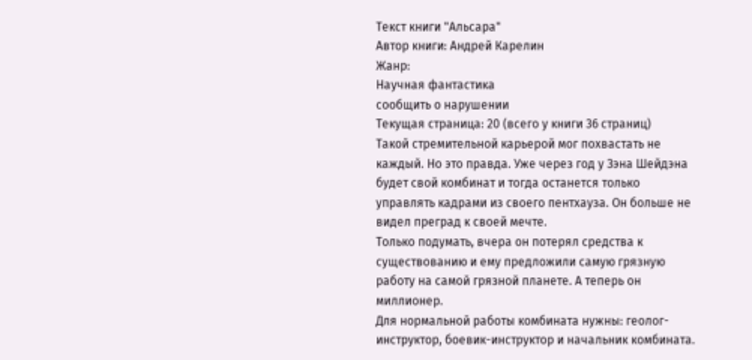Текст книги "Альсара"
Автор книги: Андрей Карелин
Жанр:
Научная фантастика
сообщить о нарушении
Текущая страница: 20 (всего у книги 36 страниц)
Такой стремительной карьерой мог похвастать не каждый. Но это правда. Уже через год у Зэна Шейдэна будет свой комбинат и тогда останется только управлять кадрами из своего пентхауза. Он больше не видел преград к своей мечте.
Только подумать, вчера он потерял средства к существованию и ему предложили самую грязную работу на самой грязной планете. А теперь он миллионер.
Для нормальной работы комбината нужны: геолог-инструктор, боевик-инструктор и начальник комбината.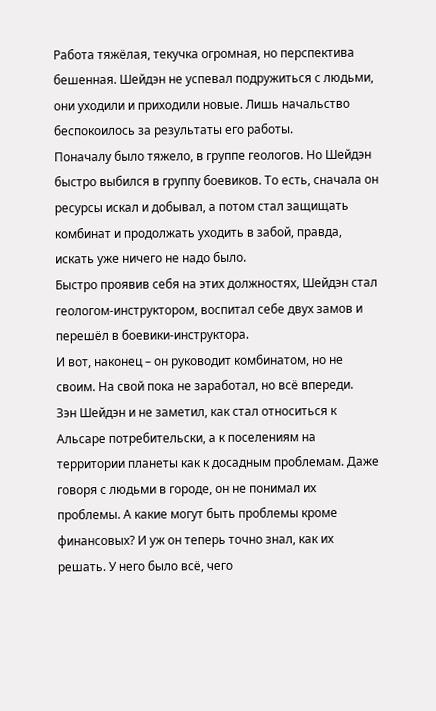Работа тяжёлая, текучка огромная, но перспектива бешенная. Шейдэн не успевал подружиться с людьми, они уходили и приходили новые. Лишь начальство беспокоилось за результаты его работы.
Поначалу было тяжело, в группе геологов. Но Шейдэн быстро выбился в группу боевиков. То есть, сначала он ресурсы искал и добывал, а потом стал защищать комбинат и продолжать уходить в забой, правда, искать уже ничего не надо было.
Быстро проявив себя на этих должностях, Шейдэн стал геологом-инструктором, воспитал себе двух замов и перешёл в боевики-инструктора.
И вот, наконец – он руководит комбинатом, но не своим. На свой пока не заработал, но всё впереди.
Зэн Шейдэн и не заметил, как стал относиться к Альсаре потребительски, а к поселениям на территории планеты как к досадным проблемам. Даже говоря с людьми в городе, он не понимал их проблемы. А какие могут быть проблемы кроме финансовых? И уж он теперь точно знал, как их решать. У него было всё, чего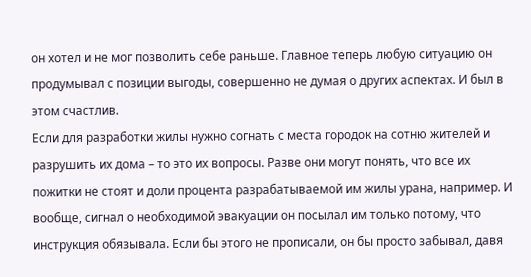он хотел и не мог позволить себе раньше. Главное теперь любую ситуацию он продумывал с позиции выгоды, совершенно не думая о других аспектах. И был в этом счастлив.
Если для разработки жилы нужно согнать с места городок на сотню жителей и разрушить их дома – то это их вопросы. Разве они могут понять, что все их пожитки не стоят и доли процента разрабатываемой им жилы урана, например. И вообще, сигнал о необходимой эвакуации он посылал им только потому, что инструкция обязывала. Если бы этого не прописали, он бы просто забывал, давя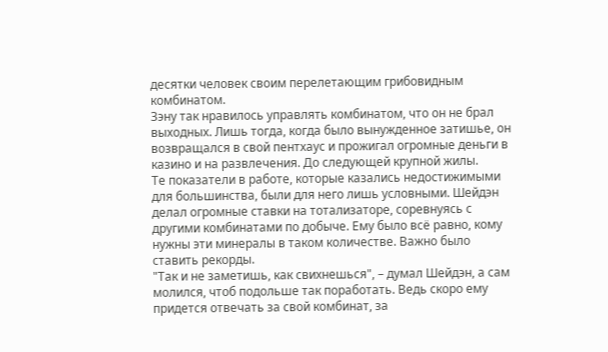десятки человек своим перелетающим грибовидным комбинатом.
Зэну так нравилось управлять комбинатом, что он не брал выходных. Лишь тогда, когда было вынужденное затишье, он возвращался в свой пентхаус и прожигал огромные деньги в казино и на развлечения. До следующей крупной жилы.
Те показатели в работе, которые казались недостижимыми для большинства, были для него лишь условными. Шейдэн делал огромные ставки на тотализаторе, соревнуясь с другими комбинатами по добыче. Ему было всё равно, кому нужны эти минералы в таком количестве. Важно было ставить рекорды.
"Так и не заметишь, как свихнешься", – думал Шейдэн, а сам молился, чтоб подольше так поработать. Ведь скоро ему придется отвечать за свой комбинат, за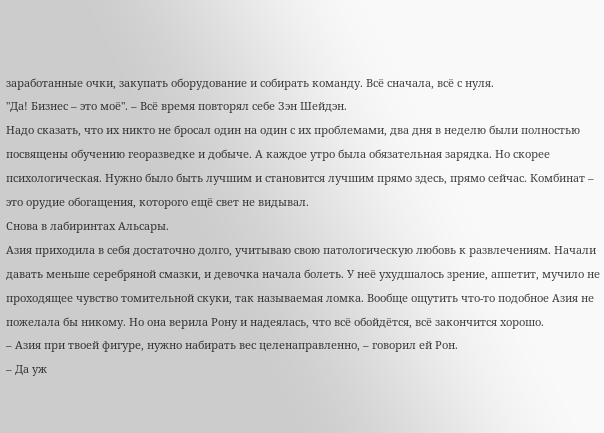заработанные очки, закупать оборудование и собирать команду. Всё сначала, всё с нуля.
"Да! Бизнес – это моё". – Всё время повторял себе Зэн Шейдэн.
Надо сказать, что их никто не бросал один на один с их проблемами, два дня в неделю были полностью посвящены обучению георазведке и добыче. А каждое утро была обязательная зарядка. Но скорее психологическая. Нужно было быть лучшим и становится лучшим прямо здесь, прямо сейчас. Комбинат – это орудие обогащения, которого ещё свет не видывал.
Снова в лабиринтах Альсары.
Азия приходила в себя достаточно долго, учитываю свою патологическую любовь к развлечениям. Начали давать меньше серебряной смазки, и девочка начала болеть. У неё ухудшалось зрение, аппетит, мучило не проходящее чувство томительной скуки, так называемая ломка. Вообще ощутить что-то подобное Азия не пожелала бы никому. Но она верила Рону и надеялась, что всё обойдётся, всё закончится хорошо.
– Азия при твоей фигуре, нужно набирать вес целенаправленно, – говорил ей Рон.
– Да уж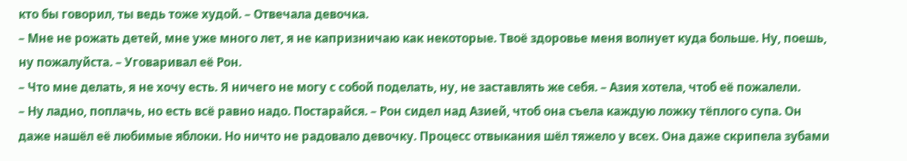кто бы говорил, ты ведь тоже худой. – Отвечала девочка.
– Мне не рожать детей, мне уже много лет, я не капризничаю как некоторые. Твоё здоровье меня волнует куда больше. Ну, поешь, ну пожалуйста. – Уговаривал её Рон.
– Что мне делать, я не хочу есть. Я ничего не могу с собой поделать, ну, не заставлять же себя. – Азия хотела, чтоб её пожалели.
– Ну ладно, поплачь, но есть всё равно надо. Постарайся. – Рон сидел над Азией, чтоб она съела каждую ложку тёплого супа. Он даже нашёл её любимые яблоки. Но ничто не радовало девочку. Процесс отвыкания шёл тяжело у всех. Она даже скрипела зубами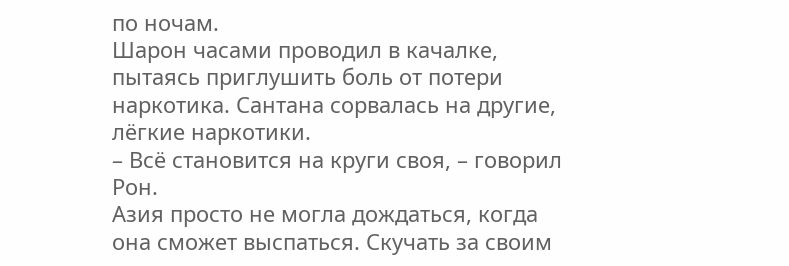по ночам.
Шарон часами проводил в качалке, пытаясь приглушить боль от потери наркотика. Сантана сорвалась на другие, лёгкие наркотики.
– Всё становится на круги своя, – говорил Рон.
Азия просто не могла дождаться, когда она сможет выспаться. Скучать за своим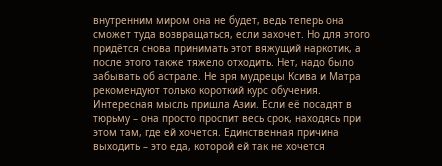внутренним миром она не будет, ведь теперь она сможет туда возвращаться, если захочет. Но для этого придётся снова принимать этот вяжущий наркотик, а после этого также тяжело отходить. Нет, надо было забывать об астрале. Не зря мудрецы Ксива и Матра рекомендуют только короткий курс обучения.
Интересная мысль пришла Азии. Если её посадят в тюрьму – она просто проспит весь срок, находясь при этом там, где ей хочется. Единственная причина выходить – это еда, которой ей так не хочется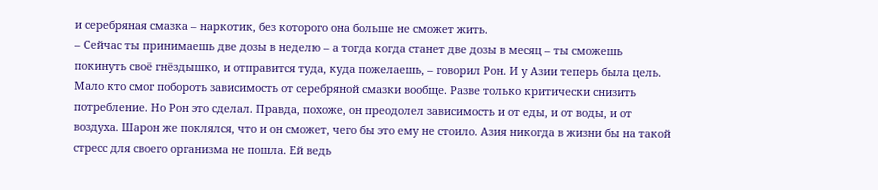и серебряная смазка – наркотик, без которого она больше не сможет жить.
– Сейчас ты принимаешь две дозы в неделю – а тогда когда станет две дозы в месяц – ты сможешь покинуть своё гнёздышко, и отправится туда, куда пожелаешь, – говорил Рон. И у Азии теперь была цель.
Мало кто смог побороть зависимость от серебряной смазки вообще. Разве только критически снизить потребление. Но Рон это сделал. Правда, похоже, он преодолел зависимость и от еды, и от воды, и от воздуха. Шарон же поклялся, что и он сможет, чего бы это ему не стоило. Азия никогда в жизни бы на такой стресс для своего организма не пошла. Ей ведь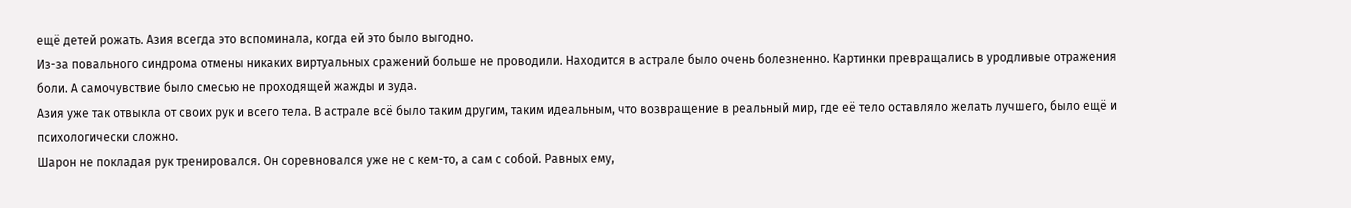ещё детей рожать. Азия всегда это вспоминала, когда ей это было выгодно.
Из-за повального синдрома отмены никаких виртуальных сражений больше не проводили. Находится в астрале было очень болезненно. Картинки превращались в уродливые отражения боли. А самочувствие было смесью не проходящей жажды и зуда.
Азия уже так отвыкла от своих рук и всего тела. В астрале всё было таким другим, таким идеальным, что возвращение в реальный мир, где её тело оставляло желать лучшего, было ещё и психологически сложно.
Шарон не покладая рук тренировался. Он соревновался уже не с кем-то, а сам с собой. Равных ему,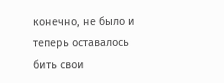конечно, не было и теперь оставалось бить свои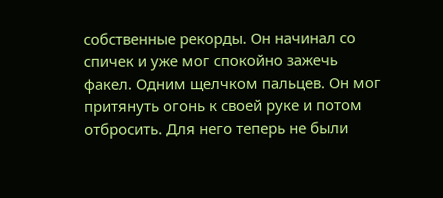собственные рекорды. Он начинал со спичек и уже мог спокойно зажечь факел. Одним щелчком пальцев. Он мог притянуть огонь к своей руке и потом отбросить. Для него теперь не были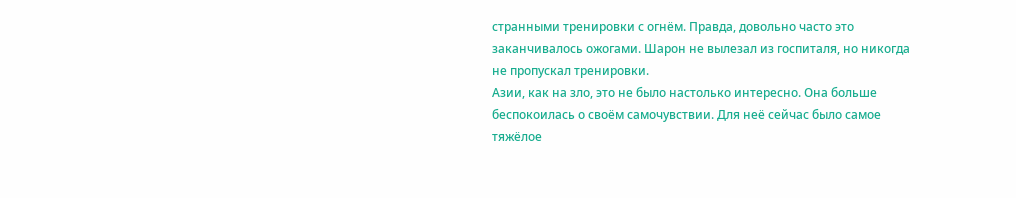странными тренировки с огнём. Правда, довольно часто это заканчивалось ожогами. Шарон не вылезал из госпиталя, но никогда не пропускал тренировки.
Азии, как на зло, это не было настолько интересно. Она больше беспокоилась о своём самочувствии. Для неё сейчас было самое тяжёлое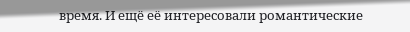время. И ещё её интересовали романтические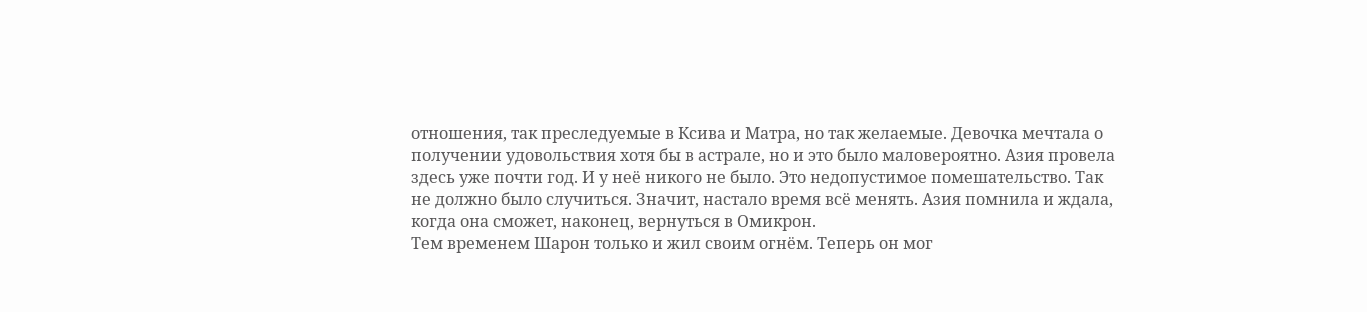отношения, так преследуемые в Ксива и Матра, но так желаемые. Девочка мечтала о получении удовольствия хотя бы в астрале, но и это было маловероятно. Азия провела здесь уже почти год. И у неё никого не было. Это недопустимое помешательство. Так не должно было случиться. Значит, настало время всё менять. Азия помнила и ждала, когда она сможет, наконец, вернуться в Омикрон.
Тем временем Шарон только и жил своим огнём. Теперь он мог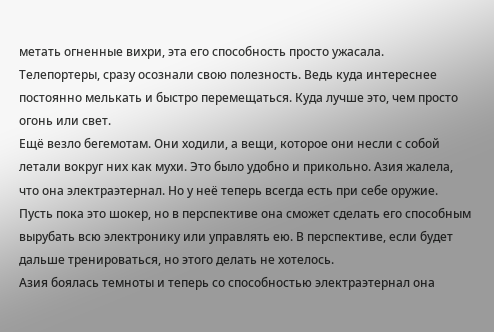метать огненные вихри, эта его способность просто ужасала.
Телепортеры, сразу осознали свою полезность. Ведь куда интереснее постоянно мелькать и быстро перемещаться. Куда лучше это, чем просто огонь или свет.
Ещё везло бегемотам. Они ходили, а вещи, которое они несли с собой летали вокруг них как мухи. Это было удобно и прикольно. Азия жалела, что она электраэтернал. Но у неё теперь всегда есть при себе оружие. Пусть пока это шокер, но в перспективе она сможет сделать его способным вырубать всю электронику или управлять ею. В перспективе, если будет дальше тренироваться, но этого делать не хотелось.
Азия боялась темноты и теперь со способностью электраэтернал она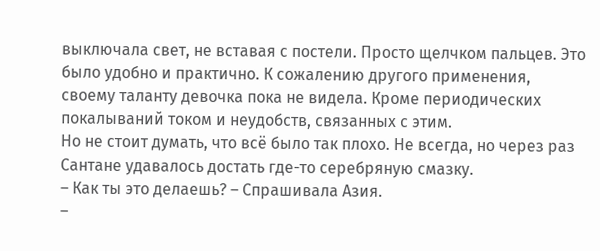выключала свет, не вставая с постели. Просто щелчком пальцев. Это было удобно и практично. К сожалению другого применения, своему таланту девочка пока не видела. Кроме периодических покалываний током и неудобств, связанных с этим.
Но не стоит думать, что всё было так плохо. Не всегда, но через раз Сантане удавалось достать где-то серебряную смазку.
– Как ты это делаешь? – Спрашивала Азия.
–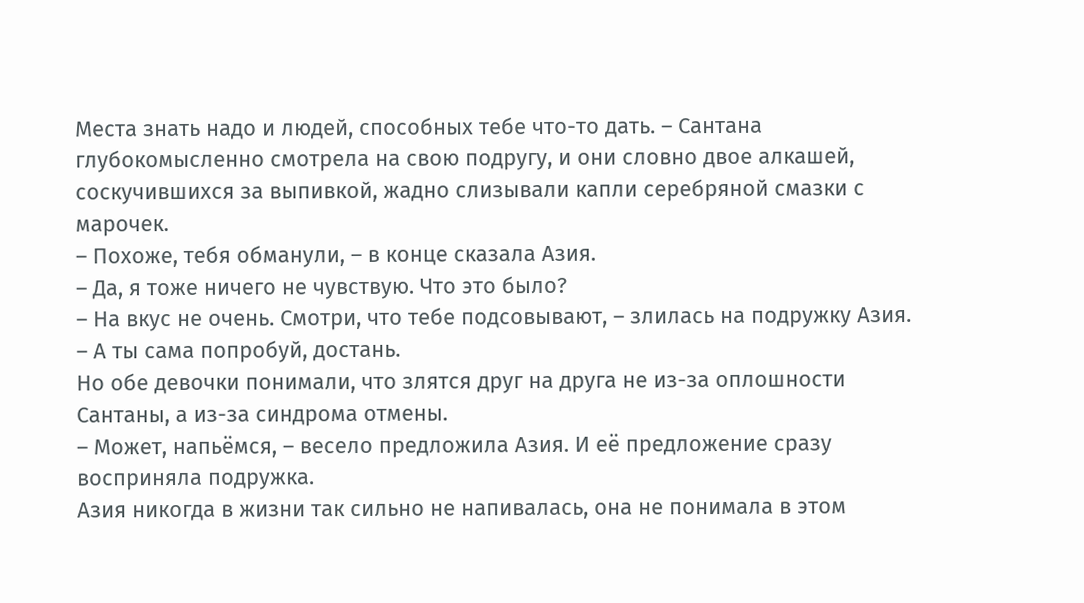Места знать надо и людей, способных тебе что-то дать. – Сантана глубокомысленно смотрела на свою подругу, и они словно двое алкашей, соскучившихся за выпивкой, жадно слизывали капли серебряной смазки с марочек.
– Похоже, тебя обманули, – в конце сказала Азия.
– Да, я тоже ничего не чувствую. Что это было?
– На вкус не очень. Смотри, что тебе подсовывают, – злилась на подружку Азия.
– А ты сама попробуй, достань.
Но обе девочки понимали, что злятся друг на друга не из-за оплошности Сантаны, а из-за синдрома отмены.
– Может, напьёмся, – весело предложила Азия. И её предложение сразу восприняла подружка.
Азия никогда в жизни так сильно не напивалась, она не понимала в этом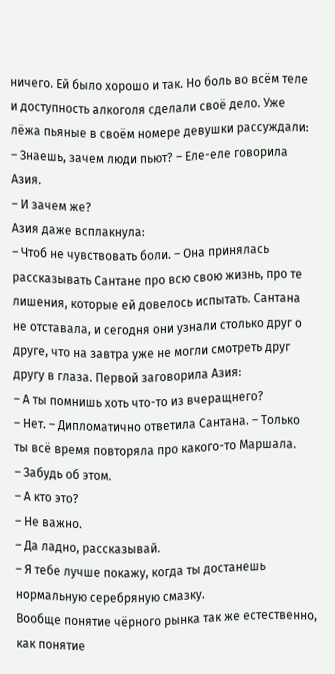ничего. Ей было хорошо и так. Но боль во всём теле и доступность алкоголя сделали своё дело. Уже лёжа пьяные в своём номере девушки рассуждали:
– Знаешь, зачем люди пьют? – Еле-еле говорила Азия.
– И зачем же?
Азия даже всплакнула:
– Чтоб не чувствовать боли. – Она принялась рассказывать Сантане про всю свою жизнь, про те лишения, которые ей довелось испытать. Сантана не отставала, и сегодня они узнали столько друг о друге, что на завтра уже не могли смотреть друг другу в глаза. Первой заговорила Азия:
– А ты помнишь хоть что-то из вчеращнего?
– Нет. – Дипломатично ответила Сантана. – Только ты всё время повторяла про какого-то Маршала.
– Забудь об этом.
– А кто это?
– Не важно.
– Да ладно, рассказывай.
– Я тебе лучше покажу, когда ты достанешь нормальную серебряную смазку.
Вообще понятие чёрного рынка так же естественно, как понятие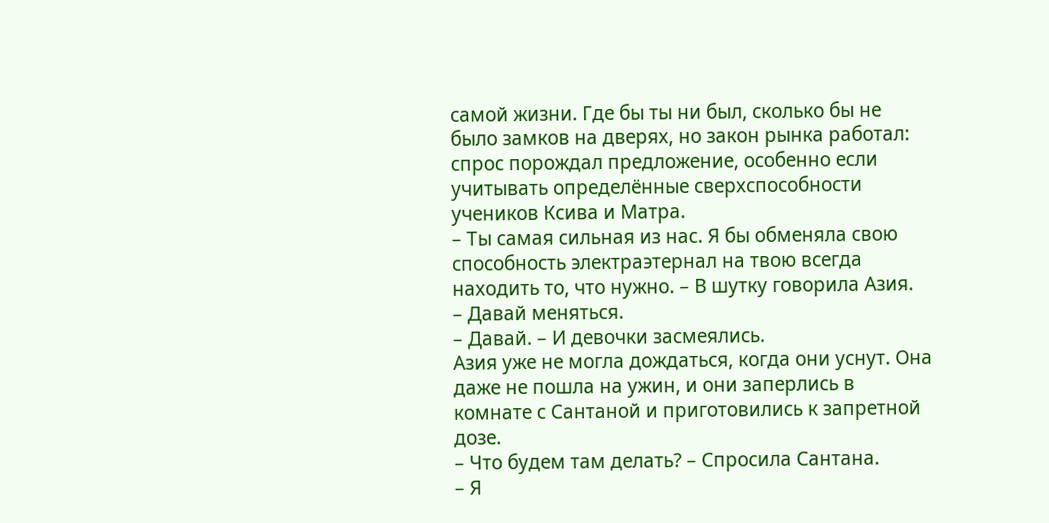самой жизни. Где бы ты ни был, сколько бы не было замков на дверях, но закон рынка работал: спрос порождал предложение, особенно если учитывать определённые сверхспособности учеников Ксива и Матра.
– Ты самая сильная из нас. Я бы обменяла свою способность электраэтернал на твою всегда находить то, что нужно. – В шутку говорила Азия.
– Давай меняться.
– Давай. – И девочки засмеялись.
Азия уже не могла дождаться, когда они уснут. Она даже не пошла на ужин, и они заперлись в комнате с Сантаной и приготовились к запретной дозе.
– Что будем там делать? – Спросила Сантана.
– Я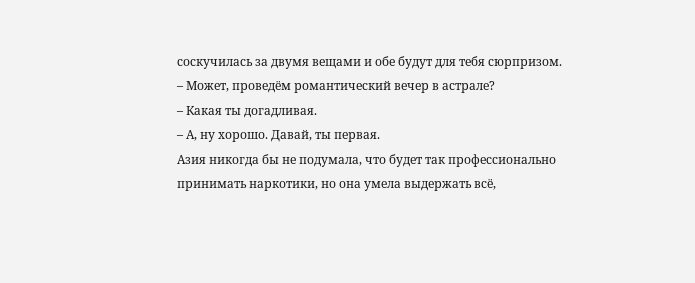соскучилась за двумя вещами и обе будут для тебя сюрпризом.
– Может, проведём романтический вечер в астрале?
– Какая ты догадливая.
– А, ну хорошо. Давай, ты первая.
Азия никогда бы не подумала, что будет так профессионально принимать наркотики, но она умела выдержать всё,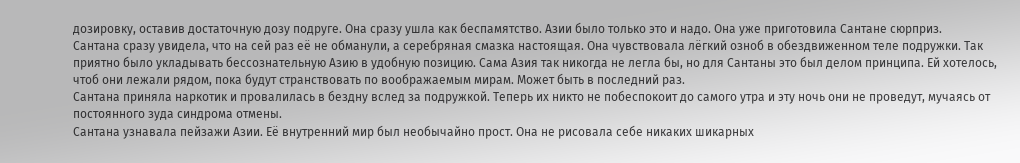дозировку, оставив достаточную дозу подруге. Она сразу ушла как беспамятство. Азии было только это и надо. Она уже приготовила Сантане сюрприз.
Сантана сразу увидела, что на сей раз её не обманули, а серебряная смазка настоящая. Она чувствовала лёгкий озноб в обездвиженном теле подружки. Так приятно было укладывать бессознательную Азию в удобную позицию. Сама Азия так никогда не легла бы, но для Сантаны это был делом принципа. Ей хотелось, чтоб они лежали рядом, пока будут странствовать по воображаемым мирам. Может быть в последний раз.
Сантана приняла наркотик и провалилась в бездну вслед за подружкой. Теперь их никто не побеспокоит до самого утра и эту ночь они не проведут, мучаясь от постоянного зуда синдрома отмены.
Сантана узнавала пейзажи Азии. Её внутренний мир был необычайно прост. Она не рисовала себе никаких шикарных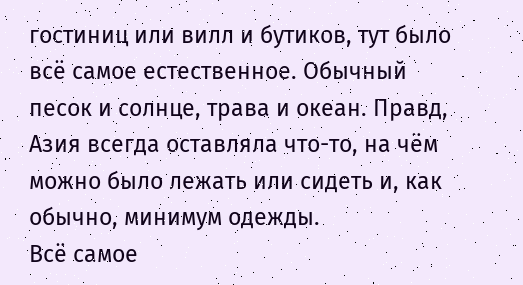гостиниц или вилл и бутиков, тут было всё самое естественное. Обычный песок и солнце, трава и океан. Правд, Азия всегда оставляла что-то, на чём можно было лежать или сидеть и, как обычно, минимум одежды.
Всё самое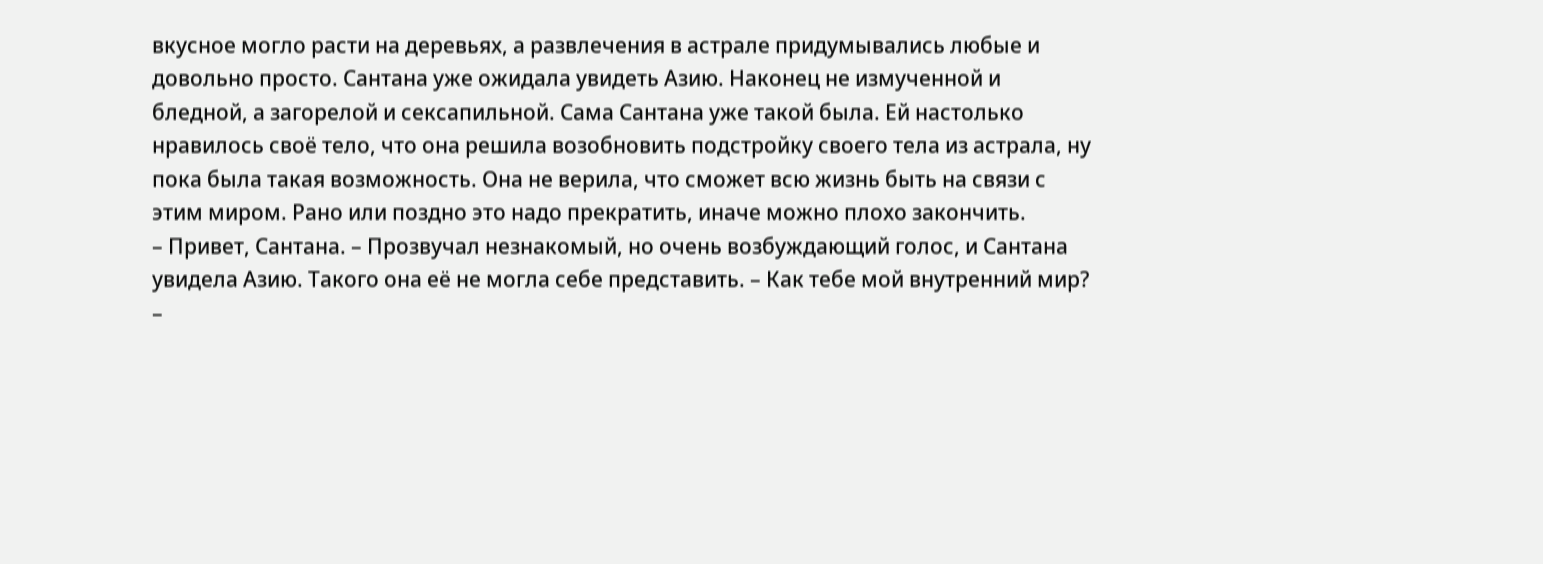вкусное могло расти на деревьях, а развлечения в астрале придумывались любые и довольно просто. Сантана уже ожидала увидеть Азию. Наконец не измученной и бледной, а загорелой и сексапильной. Сама Сантана уже такой была. Ей настолько нравилось своё тело, что она решила возобновить подстройку своего тела из астрала, ну пока была такая возможность. Она не верила, что сможет всю жизнь быть на связи с этим миром. Рано или поздно это надо прекратить, иначе можно плохо закончить.
– Привет, Сантана. – Прозвучал незнакомый, но очень возбуждающий голос, и Сантана увидела Азию. Такого она её не могла себе представить. – Как тебе мой внутренний мир? –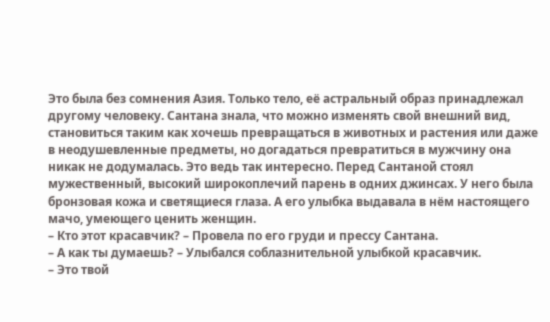Это была без сомнения Азия. Только тело, её астральный образ принадлежал другому человеку. Сантана знала, что можно изменять свой внешний вид, становиться таким как хочешь превращаться в животных и растения или даже в неодушевленные предметы, но догадаться превратиться в мужчину она никак не додумалась. Это ведь так интересно. Перед Сантаной стоял мужественный, высокий широкоплечий парень в одних джинсах. У него была бронзовая кожа и светящиеся глаза. А его улыбка выдавала в нём настоящего мачо, умеющего ценить женщин.
– Кто этот красавчик? – Провела по его груди и прессу Сантана.
– А как ты думаешь? – Улыбался соблазнительной улыбкой красавчик.
– Это твой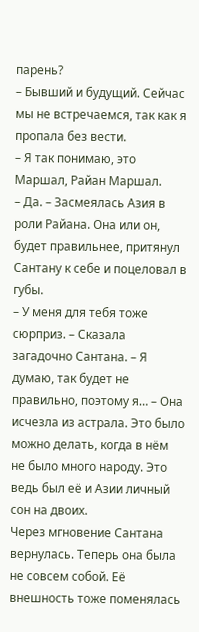парень?
– Бывший и будущий. Сейчас мы не встречаемся, так как я пропала без вести.
– Я так понимаю, это Маршал, Райан Маршал.
– Да. – Засмеялась Азия в роли Райана. Она или он, будет правильнее, притянул Сантану к себе и поцеловал в губы.
– У меня для тебя тоже сюрприз. – Сказала загадочно Сантана. – Я думаю, так будет не правильно, поэтому я… – Она исчезла из астрала. Это было можно делать, когда в нём не было много народу. Это ведь был её и Азии личный сон на двоих.
Через мгновение Сантана вернулась. Теперь она была не совсем собой. Её внешность тоже поменялась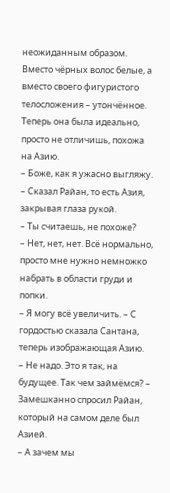неожиданным образом. Вместо чёрных волос белые, а вместо своего фигуристого телосложения – утончённое. Теперь она была идеально, просто не отличишь, похожа на Азию.
– Боже, как я ужасно выгляжу. – Сказал Райан, то есть Азия, закрывая глаза рукой.
– Ты считаешь, не похоже?
– Нет, нет, нет. Всё нормально, просто мне нужно немножко набрать в области груди и попки.
– Я могу всё увеличить. – С гордостью сказала Сантана, теперь изображающая Азию.
– Не надо. Это я так, на будущее. Так чем займёмся? – Замешканно спросил Райан, который на самом деле был Азией.
– А зачем мы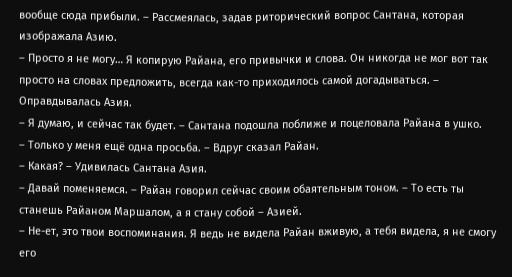вообще сюда прибыли. – Рассмеялась, задав риторический вопрос Сантана, которая изображала Азию.
– Просто я не могу… Я копирую Райана, его привычки и слова. Он никогда не мог вот так просто на словах предложить, всегда как-то приходилось самой догадываться. – Оправдывалась Азия.
– Я думаю, и сейчас так будет. – Сантана подошла поближе и поцеловала Райана в ушко.
– Только у меня ещё одна просьба. – Вдруг сказал Райан.
– Какая? – Удивилась Сантана Азия.
– Давай поменяемся. – Райан говорил сейчас своим обаятельным тоном. – То есть ты станешь Райаном Маршалом, а я стану собой – Азией.
– Не-ет, это твои воспоминания. Я ведь не видела Райан вживую, а тебя видела, я не смогу его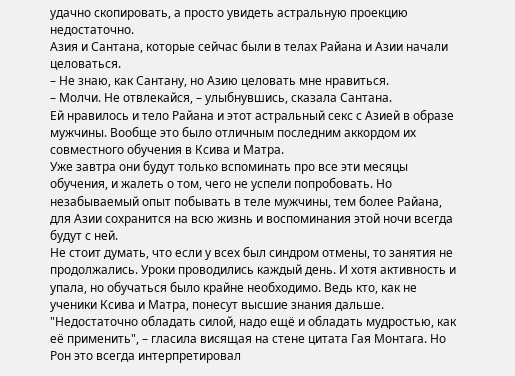удачно скопировать, а просто увидеть астральную проекцию недостаточно.
Азия и Сантана, которые сейчас были в телах Райана и Азии начали целоваться.
– Не знаю, как Сантану, но Азию целовать мне нравиться.
– Молчи. Не отвлекайся, – улыбнувшись, сказала Сантана.
Ей нравилось и тело Райана и этот астральный секс с Азией в образе мужчины. Вообще это было отличным последним аккордом их совместного обучения в Ксива и Матра.
Уже завтра они будут только вспоминать про все эти месяцы обучения, и жалеть о том, чего не успели попробовать. Но незабываемый опыт побывать в теле мужчины, тем более Райана, для Азии сохранится на всю жизнь и воспоминания этой ночи всегда будут с ней.
Не стоит думать, что если у всех был синдром отмены, то занятия не продолжались. Уроки проводились каждый день. И хотя активность и упала, но обучаться было крайне необходимо. Ведь кто, как не ученики Ксива и Матра, понесут высшие знания дальше.
"Недостаточно обладать силой, надо ещё и обладать мудростью, как её применить", – гласила висящая на стене цитата Гая Монтага. Но Рон это всегда интерпретировал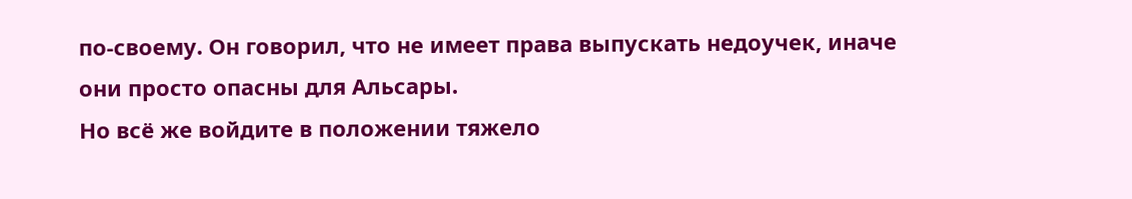по-своему. Он говорил, что не имеет права выпускать недоучек, иначе они просто опасны для Альсары.
Но всё же войдите в положении тяжело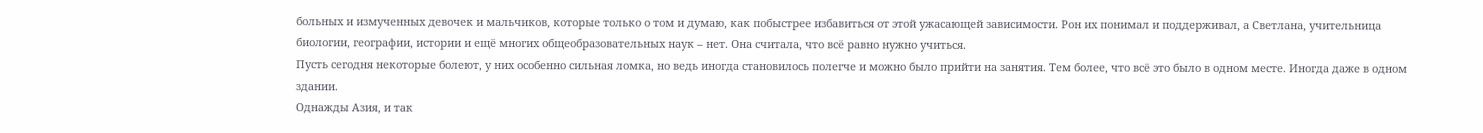больных и измученных девочек и мальчиков, которые только о том и думаю, как побыстрее избавиться от этой ужасающей зависимости. Рон их понимал и поддерживал, а Светлана, учительница биологии, географии, истории и ещё многих общеобразовательных наук – нет. Она считала, что всё равно нужно учиться.
Пусть сегодня некоторые болеют, у них особенно сильная ломка, но ведь иногда становилось полегче и можно было прийти на занятия. Тем более, что всё это было в одном месте. Иногда даже в одном здании.
Однажды Азия, и так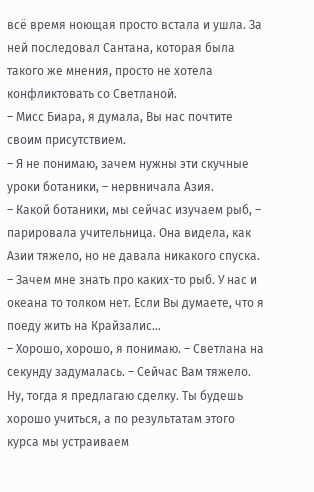всё время ноющая просто встала и ушла. За ней последовал Сантана, которая была такого же мнения, просто не хотела конфликтовать со Светланой.
– Мисс Биара, я думала, Вы нас почтите своим присутствием.
– Я не понимаю, зачем нужны эти скучные уроки ботаники, – нервничала Азия.
– Какой ботаники, мы сейчас изучаем рыб, – парировала учительница. Она видела, как Азии тяжело, но не давала никакого спуска.
– Зачем мне знать про каких-то рыб. У нас и океана то толком нет. Если Вы думаете, что я поеду жить на Крайзалис…
– Хорошо, хорошо, я понимаю. – Светлана на секунду задумалась. – Сейчас Вам тяжело. Ну, тогда я предлагаю сделку. Ты будешь хорошо учиться, а по результатам этого курса мы устраиваем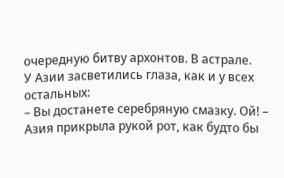очередную битву архонтов. В астрале.
У Азии засветились глаза, как и у всех остальных:
– Вы достанете серебряную смазку. Ой! – Азия прикрыла рукой рот, как будто бы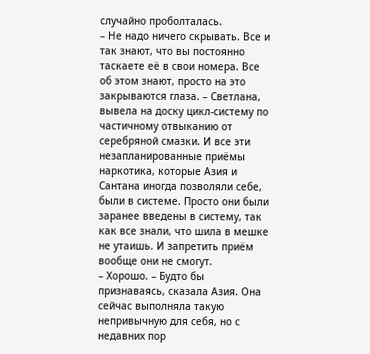случайно проболталась.
– Не надо ничего скрывать. Все и так знают, что вы постоянно таскаете её в свои номера. Все об этом знают, просто на это закрываются глаза. – Светлана, вывела на доску цикл-систему по частичному отвыканию от серебряной смазки. И все эти незапланированные приёмы наркотика, которые Азия и Сантана иногда позволяли себе, были в системе. Просто они были заранее введены в систему, так как все знали, что шила в мешке не утаишь. И запретить приём вообще они не смогут.
– Хорошо. – Будто бы признаваясь, сказала Азия. Она сейчас выполняла такую непривычную для себя, но с недавних пор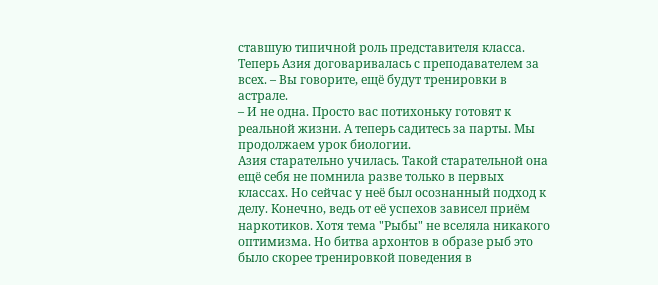ставшую типичной роль представителя класса. Теперь Азия договаривалась с преподавателем за всех. – Вы говорите, ещё будут тренировки в астрале.
– И не одна. Просто вас потихоньку готовят к реальной жизни. А теперь садитесь за парты. Мы продолжаем урок биологии.
Азия старательно училась. Такой старательной она ещё себя не помнила разве только в первых классах. Но сейчас у неё был осознанный подход к делу. Конечно, ведь от её успехов зависел приём наркотиков. Хотя тема "Рыбы" не вселяла никакого оптимизма. Но битва архонтов в образе рыб это было скорее тренировкой поведения в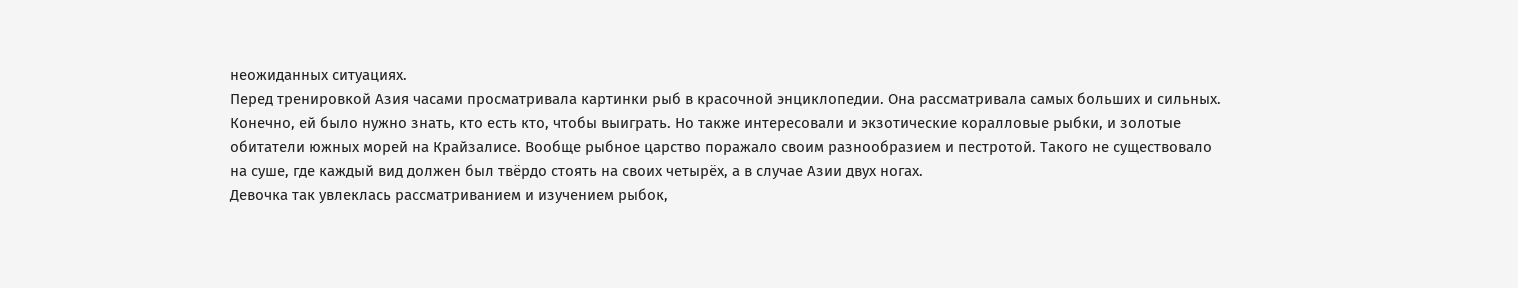неожиданных ситуациях.
Перед тренировкой Азия часами просматривала картинки рыб в красочной энциклопедии. Она рассматривала самых больших и сильных. Конечно, ей было нужно знать, кто есть кто, чтобы выиграть. Но также интересовали и экзотические коралловые рыбки, и золотые обитатели южных морей на Крайзалисе. Вообще рыбное царство поражало своим разнообразием и пестротой. Такого не существовало на суше, где каждый вид должен был твёрдо стоять на своих четырёх, а в случае Азии двух ногах.
Девочка так увлеклась рассматриванием и изучением рыбок,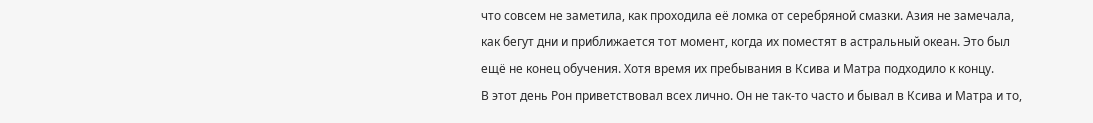что совсем не заметила, как проходила её ломка от серебряной смазки. Азия не замечала, как бегут дни и приближается тот момент, когда их поместят в астральный океан. Это был ещё не конец обучения. Хотя время их пребывания в Ксива и Матра подходило к концу.
В этот день Рон приветствовал всех лично. Он не так-то часто и бывал в Ксива и Матра и то,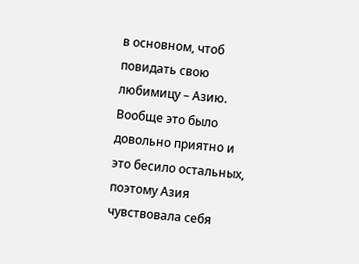в основном, чтоб повидать свою любимицу – Азию. Вообще это было довольно приятно и это бесило остальных, поэтому Азия чувствовала себя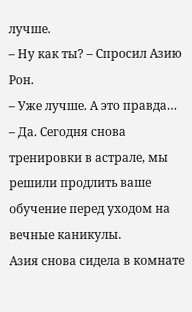лучше.
– Ну как ты? – Спросил Азию Рон.
– Уже лучше. А это правда…
– Да. Сегодня снова тренировки в астрале, мы решили продлить ваше обучение перед уходом на вечные каникулы.
Азия снова сидела в комнате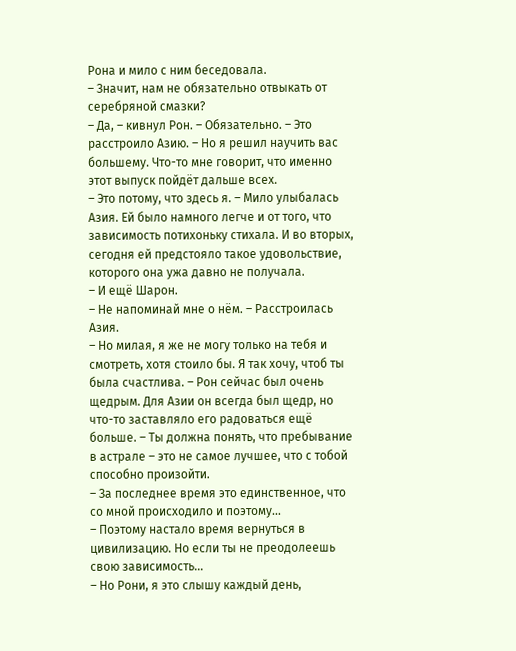Рона и мило с ним беседовала.
– Значит, нам не обязательно отвыкать от серебряной смазки?
– Да, – кивнул Рон. – Обязательно. – Это расстроило Азию. – Но я решил научить вас большему. Что-то мне говорит, что именно этот выпуск пойдёт дальше всех.
– Это потому, что здесь я. – Мило улыбалась Азия. Ей было намного легче и от того, что зависимость потихоньку стихала. И во вторых, сегодня ей предстояло такое удовольствие, которого она ужа давно не получала.
– И ещё Шарон.
– Не напоминай мне о нём. – Расстроилась Азия.
– Но милая, я же не могу только на тебя и смотреть, хотя стоило бы. Я так хочу, чтоб ты была счастлива. – Рон сейчас был очень щедрым. Для Азии он всегда был щедр, но что-то заставляло его радоваться ещё больше. – Ты должна понять, что пребывание в астрале – это не самое лучшее, что с тобой способно произойти.
– За последнее время это единственное, что со мной происходило и поэтому…
– Поэтому настало время вернуться в цивилизацию. Но если ты не преодолеешь свою зависимость…
– Но Рони, я это слышу каждый день,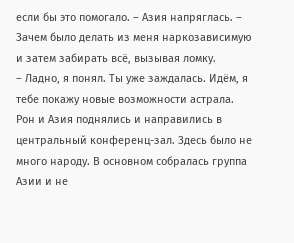если бы это помогало. – Азия напряглась. – Зачем было делать из меня наркозависимую и затем забирать всё, вызывая ломку.
– Ладно, я понял. Ты уже заждалась. Идём, я тебе покажу новые возможности астрала.
Рон и Азия поднялись и направились в центральный конференц-зал. Здесь было не много народу. В основном собралась группа Азии и не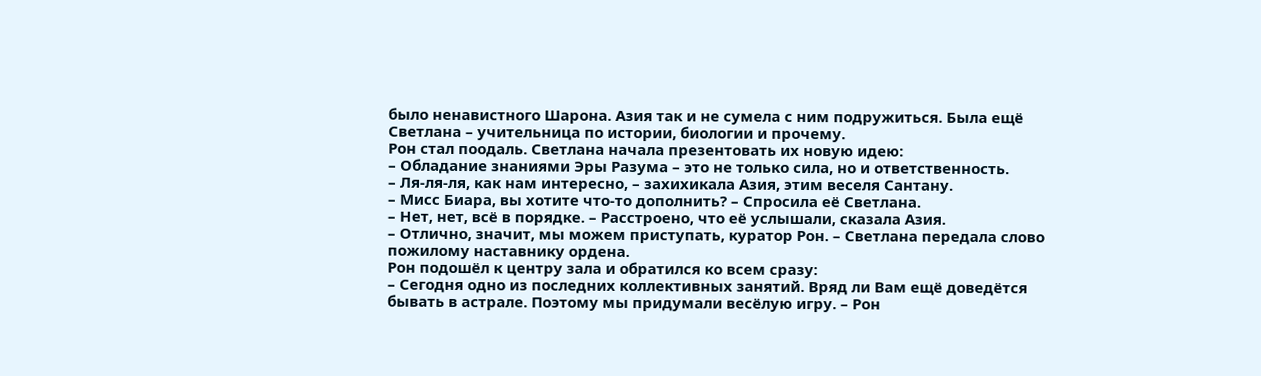было ненавистного Шарона. Азия так и не сумела с ним подружиться. Была ещё Светлана – учительница по истории, биологии и прочему.
Рон стал поодаль. Светлана начала презентовать их новую идею:
– Обладание знаниями Эры Разума – это не только сила, но и ответственность.
– Ля-ля-ля, как нам интересно, – захихикала Азия, этим веселя Сантану.
– Мисс Биара, вы хотите что-то дополнить? – Спросила её Светлана.
– Нет, нет, всё в порядке. – Расстроено, что её услышали, сказала Азия.
– Отлично, значит, мы можем приступать, куратор Рон. – Светлана передала слово пожилому наставнику ордена.
Рон подошёл к центру зала и обратился ко всем сразу:
– Сегодня одно из последних коллективных занятий. Вряд ли Вам ещё доведётся бывать в астрале. Поэтому мы придумали весёлую игру. – Рон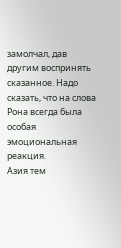замолчал, дав другим воспринять сказанное. Надо сказать, что на слова Рона всегда была особая эмоциональная реакция.
Азия тем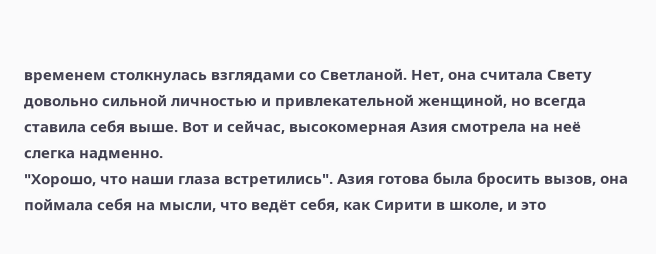временем столкнулась взглядами со Светланой. Нет, она считала Свету довольно сильной личностью и привлекательной женщиной, но всегда ставила себя выше. Вот и сейчас, высокомерная Азия смотрела на неё слегка надменно.
"Хорошо, что наши глаза встретились". Азия готова была бросить вызов, она поймала себя на мысли, что ведёт себя, как Сирити в школе, и это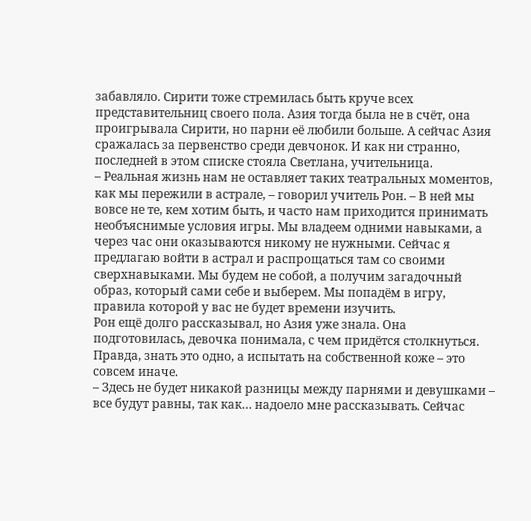забавляло. Сирити тоже стремилась быть круче всех представительниц своего пола. Азия тогда была не в счёт, она проигрывала Сирити, но парни её любили больше. А сейчас Азия сражалась за первенство среди девчонок. И как ни странно, последней в этом списке стояла Светлана, учительница.
– Реальная жизнь нам не оставляет таких театральных моментов, как мы пережили в астрале, – говорил учитель Рон. – В ней мы вовсе не те, кем хотим быть, и часто нам приходится принимать необъяснимые условия игры. Мы владеем одними навыками, а через час они оказываются никому не нужными. Сейчас я предлагаю войти в астрал и распрощаться там со своими сверхнавыками. Мы будем не собой, а получим загадочный образ, который сами себе и выберем. Мы попадём в игру, правила которой у вас не будет времени изучить.
Рон ещё долго рассказывал, но Азия уже знала. Она подготовилась, девочка понимала, с чем придётся столкнуться. Правда, знать это одно, а испытать на собственной коже – это совсем иначе.
– Здесь не будет никакой разницы между парнями и девушками – все будут равны, так как… надоело мне рассказывать. Сейчас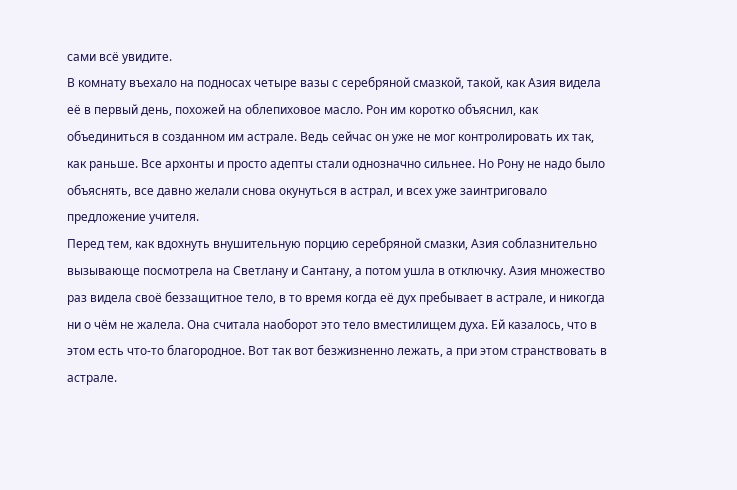сами всё увидите.
В комнату въехало на подносах четыре вазы с серебряной смазкой, такой, как Азия видела её в первый день, похожей на облепиховое масло. Рон им коротко объяснил, как объединиться в созданном им астрале. Ведь сейчас он уже не мог контролировать их так, как раньше. Все архонты и просто адепты стали однозначно сильнее. Но Рону не надо было объяснять, все давно желали снова окунуться в астрал, и всех уже заинтриговало предложение учителя.
Перед тем, как вдохнуть внушительную порцию серебряной смазки, Азия соблазнительно вызывающе посмотрела на Светлану и Сантану, а потом ушла в отключку. Азия множество раз видела своё беззащитное тело, в то время когда её дух пребывает в астрале, и никогда ни о чём не жалела. Она считала наоборот это тело вместилищем духа. Ей казалось, что в этом есть что-то благородное. Вот так вот безжизненно лежать, а при этом странствовать в астрале.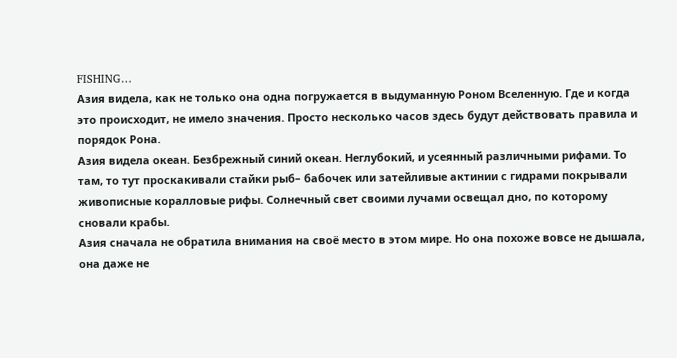FISHING…
Азия видела, как не только она одна погружается в выдуманную Роном Вселенную. Где и когда это происходит, не имело значения. Просто несколько часов здесь будут действовать правила и порядок Рона.
Азия видела океан. Безбрежный синий океан. Неглубокий, и усеянный различными рифами. То там, то тут проскакивали стайки рыб– бабочек или затейливые актинии с гидрами покрывали живописные коралловые рифы. Солнечный свет своими лучами освещал дно, по которому сновали крабы.
Азия сначала не обратила внимания на своё место в этом мире. Но она похоже вовсе не дышала, она даже не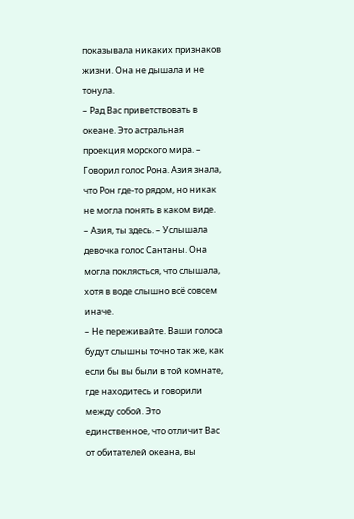показывала никаких признаков жизни. Она не дышала и не тонула.
– Рад Вас приветствовать в океане. Это астральная проекция морского мира. – Говорил голос Рона. Азия знала, что Рон где-то рядом, но никак не могла понять в каком виде.
– Азия, ты здесь. – Услышала девочка голос Сантаны. Она могла поклясться, что слышала, хотя в воде слышно всё совсем иначе.
– Не переживайте. Ваши голоса будут слышны точно так же, как если бы вы были в той комнате, где находитесь и говорили между собой. Это единственное, что отличит Вас от обитателей океана, вы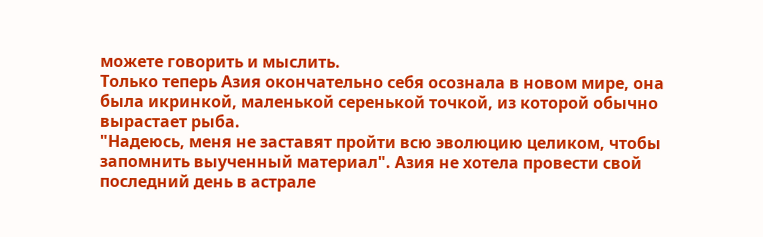можете говорить и мыслить.
Только теперь Азия окончательно себя осознала в новом мире, она была икринкой, маленькой серенькой точкой, из которой обычно вырастает рыба.
"Надеюсь, меня не заставят пройти всю эволюцию целиком, чтобы запомнить выученный материал". Азия не хотела провести свой последний день в астрале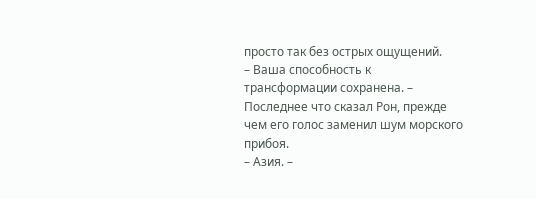просто так без острых ощущений.
– Ваша способность к трансформации сохранена. – Последнее что сказал Рон, прежде чем его голос заменил шум морского прибоя.
– Азия. –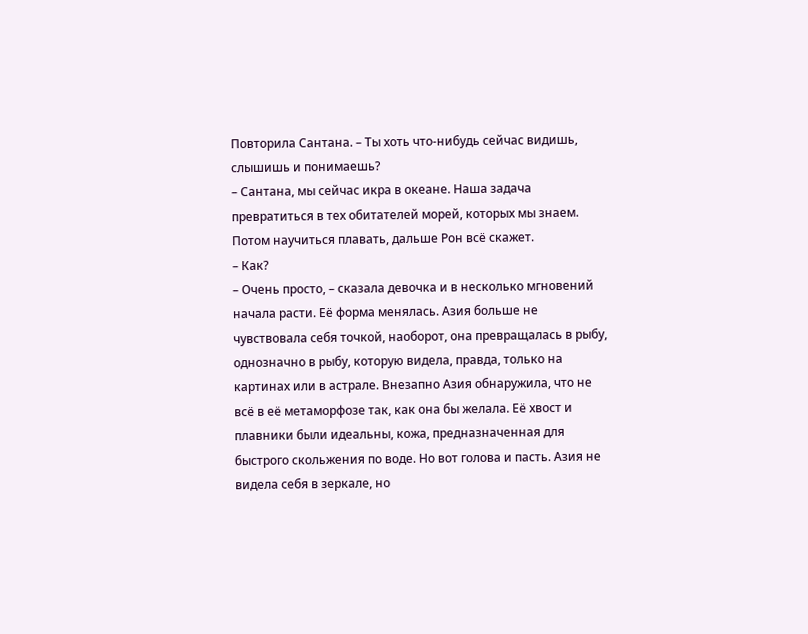Повторила Сантана. – Ты хоть что-нибудь сейчас видишь, слышишь и понимаешь?
– Сантана, мы сейчас икра в океане. Наша задача превратиться в тех обитателей морей, которых мы знаем. Потом научиться плавать, дальше Рон всё скажет.
– Как?
– Очень просто, – сказала девочка и в несколько мгновений начала расти. Её форма менялась. Азия больше не чувствовала себя точкой, наоборот, она превращалась в рыбу, однозначно в рыбу, которую видела, правда, только на картинах или в астрале. Внезапно Азия обнаружила, что не всё в её метаморфозе так, как она бы желала. Её хвост и плавники были идеальны, кожа, предназначенная для быстрого скольжения по воде. Но вот голова и пасть. Азия не видела себя в зеркале, но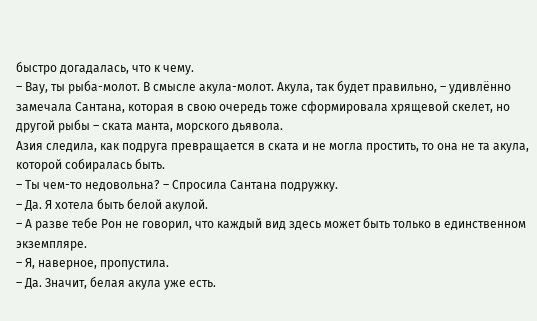быстро догадалась, что к чему.
– Вау, ты рыба-молот. В смысле акула-молот. Акула, так будет правильно, – удивлённо замечала Сантана, которая в свою очередь тоже сформировала хрящевой скелет, но другой рыбы – ската манта, морского дьявола.
Азия следила, как подруга превращается в ската и не могла простить, то она не та акула, которой собиралась быть.
– Ты чем-то недовольна? – Спросила Сантана подружку.
– Да. Я хотела быть белой акулой.
– А разве тебе Рон не говорил, что каждый вид здесь может быть только в единственном экземпляре.
– Я, наверное, пропустила.
– Да. Значит, белая акула уже есть.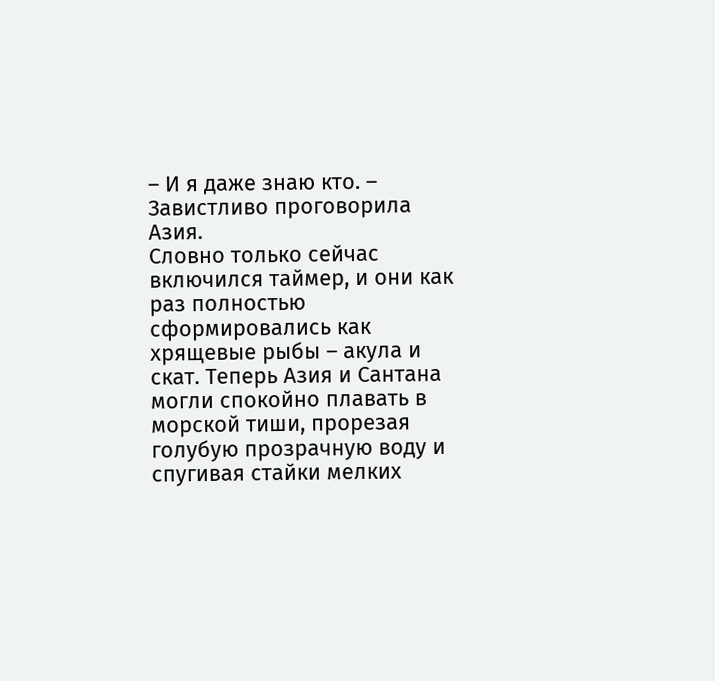– И я даже знаю кто. – Завистливо проговорила Азия.
Словно только сейчас включился таймер, и они как раз полностью сформировались как хрящевые рыбы – акула и скат. Теперь Азия и Сантана могли спокойно плавать в морской тиши, прорезая голубую прозрачную воду и спугивая стайки мелких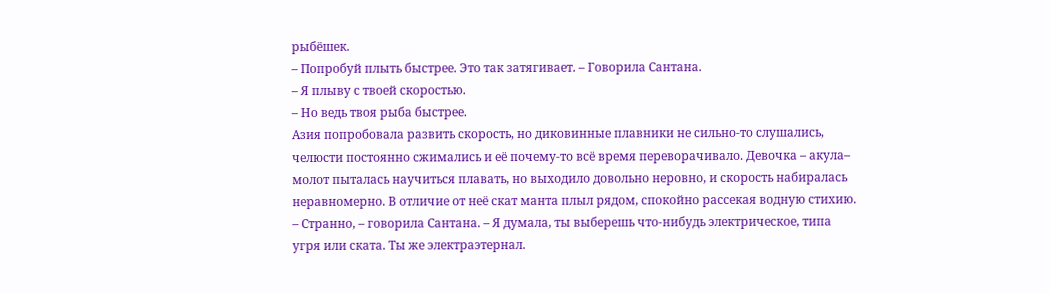рыбёшек.
– Попробуй плыть быстрее. Это так затягивает. – Говорила Сантана.
– Я плыву с твоей скоростью.
– Но ведь твоя рыба быстрее.
Азия попробовала развить скорость, но диковинные плавники не сильно-то слушались, челюсти постоянно сжимались и её почему-то всё время переворачивало. Девочка – акула– молот пыталась научиться плавать, но выходило довольно неровно, и скорость набиралась неравномерно. В отличие от неё скат манта плыл рядом, спокойно рассекая водную стихию.
– Странно, – говорила Сантана. – Я думала, ты выберешь что-нибудь электрическое, типа угря или ската. Ты же электраэтернал.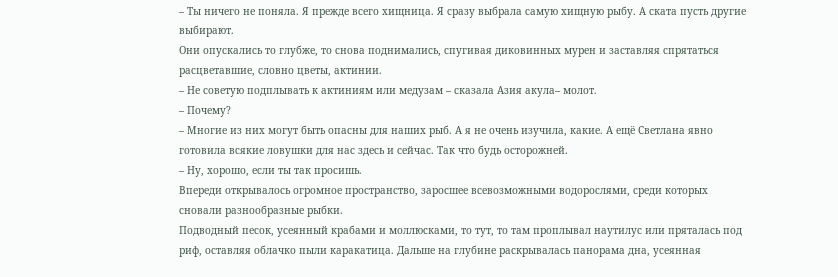– Ты ничего не поняла. Я прежде всего хищница. Я сразу выбрала самую хищную рыбу. А ската пусть другие выбирают.
Они опускались то глубже, то снова поднимались, спугивая диковинных мурен и заставляя спрятаться расцветавшие, словно цветы, актинии.
– Не советую подплывать к актиниям или медузам – сказала Азия акула– молот.
– Почему?
– Многие из них могут быть опасны для наших рыб. А я не очень изучила, какие. А ещё Светлана явно готовила всякие ловушки для нас здесь и сейчас. Так что будь осторожней.
– Ну, хорошо, если ты так просишь.
Впереди открывалось огромное пространство, заросшее всевозможными водорослями, среди которых сновали разнообразные рыбки.
Подводный песок, усеянный крабами и моллюсками, то тут, то там проплывал наутилус или пряталась под риф, оставляя облачко пыли каракатица. Дальше на глубине раскрывалась панорама дна, усеянная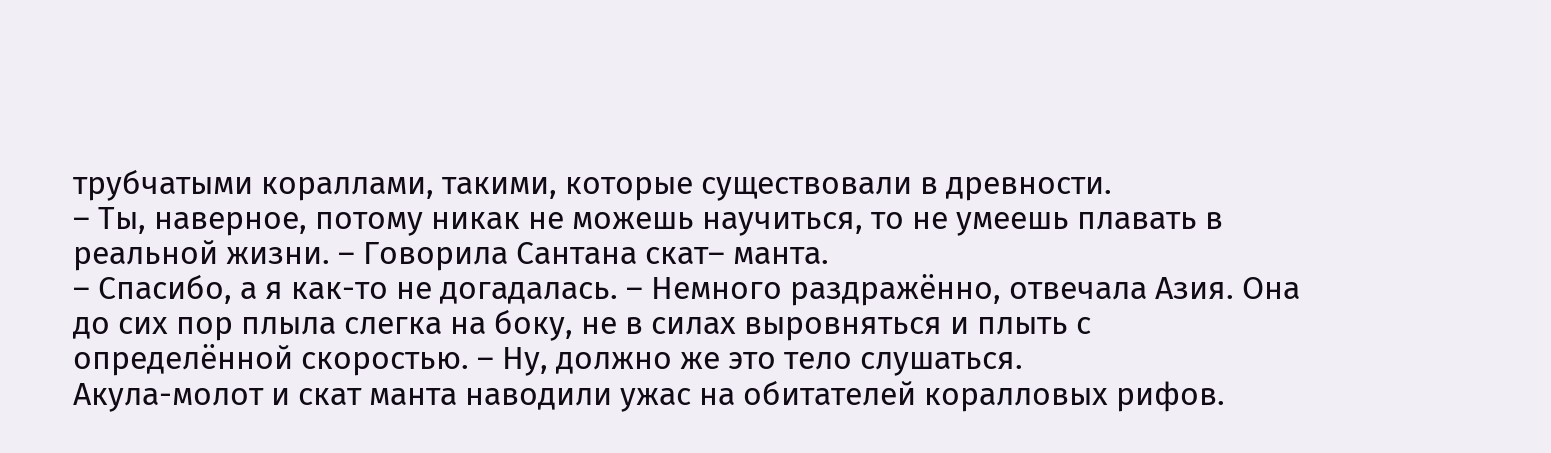трубчатыми кораллами, такими, которые существовали в древности.
– Ты, наверное, потому никак не можешь научиться, то не умеешь плавать в реальной жизни. – Говорила Сантана скат– манта.
– Спасибо, а я как-то не догадалась. – Немного раздражённо, отвечала Азия. Она до сих пор плыла слегка на боку, не в силах выровняться и плыть с определённой скоростью. – Ну, должно же это тело слушаться.
Акула-молот и скат манта наводили ужас на обитателей коралловых рифов.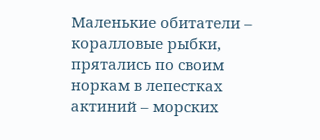Маленькие обитатели – коралловые рыбки, прятались по своим норкам в лепестках актиний – морских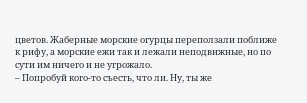цветов. Жаберные морские огурцы переползали поближе к рифу, а морские ежи так и лежали неподвижные, но по сути им ничего и не угрожало.
– Попробуй кого-то съесть, что ли. Ну, ты же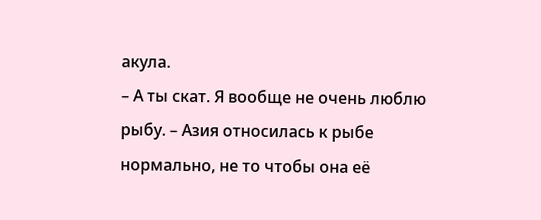акула.
– А ты скат. Я вообще не очень люблю рыбу. – Азия относилась к рыбе нормально, не то чтобы она её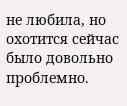не любила, но охотится сейчас было довольно проблемно.